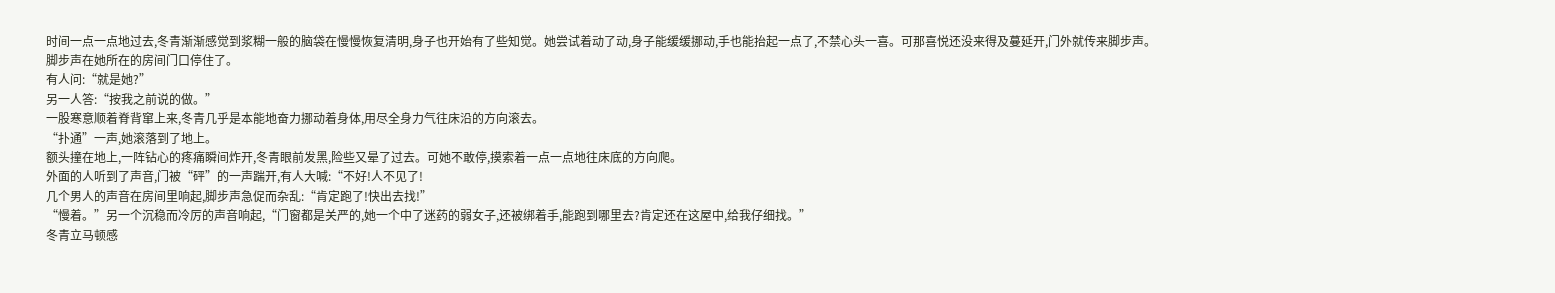时间一点一点地过去,冬青渐渐感觉到浆糊一般的脑袋在慢慢恢复清明,身子也开始有了些知觉。她尝试着动了动,身子能缓缓挪动,手也能抬起一点了,不禁心头一喜。可那喜悦还没来得及蔓延开,门外就传来脚步声。
脚步声在她所在的房间门口停住了。
有人问:“就是她?”
另一人答:“按我之前说的做。”
一股寒意顺着脊背窜上来,冬青几乎是本能地奋力挪动着身体,用尽全身力气往床沿的方向滚去。
“扑通”一声,她滚落到了地上。
额头撞在地上,一阵钻心的疼痛瞬间炸开,冬青眼前发黑,险些又晕了过去。可她不敢停,摸索着一点一点地往床底的方向爬。
外面的人听到了声音,门被“砰”的一声踹开,有人大喊:“不好!人不见了!
几个男人的声音在房间里响起,脚步声急促而杂乱:“肯定跑了!快出去找!”
“慢着。”另一个沉稳而冷厉的声音响起,“门窗都是关严的,她一个中了迷药的弱女子,还被绑着手,能跑到哪里去?肯定还在这屋中,给我仔细找。”
冬青立马顿感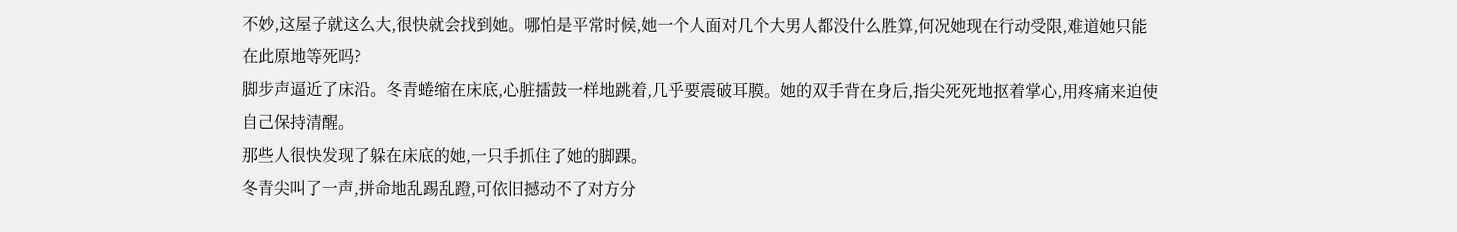不妙,这屋子就这么大,很快就会找到她。哪怕是平常时候,她一个人面对几个大男人都没什么胜算,何况她现在行动受限,难道她只能在此原地等死吗?
脚步声逼近了床沿。冬青蜷缩在床底,心脏擂鼓一样地跳着,几乎要震破耳膜。她的双手背在身后,指尖死死地抠着掌心,用疼痛来迫使自己保持清醒。
那些人很快发现了躲在床底的她,一只手抓住了她的脚踝。
冬青尖叫了一声,拼命地乱踢乱蹬,可依旧撼动不了对方分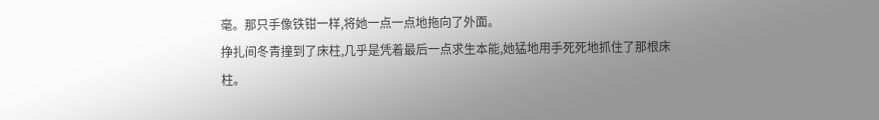毫。那只手像铁钳一样,将她一点一点地拖向了外面。
挣扎间冬青撞到了床柱,几乎是凭着最后一点求生本能,她猛地用手死死地抓住了那根床柱。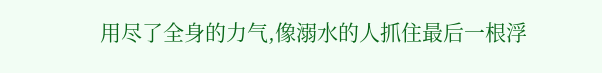用尽了全身的力气,像溺水的人抓住最后一根浮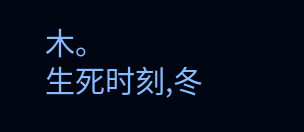木。
生死时刻,冬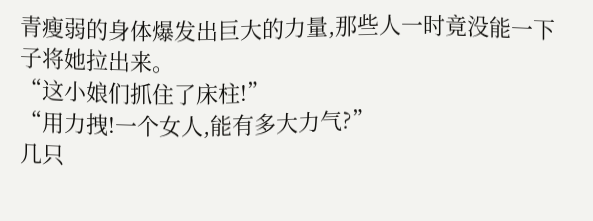青瘦弱的身体爆发出巨大的力量,那些人一时竟没能一下子将她拉出来。
“这小娘们抓住了床柱!”
“用力拽!一个女人,能有多大力气?”
几只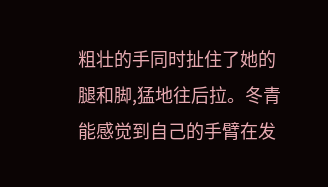粗壮的手同时扯住了她的腿和脚,猛地往后拉。冬青能感觉到自己的手臂在发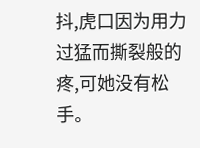抖,虎口因为用力过猛而撕裂般的疼,可她没有松手。